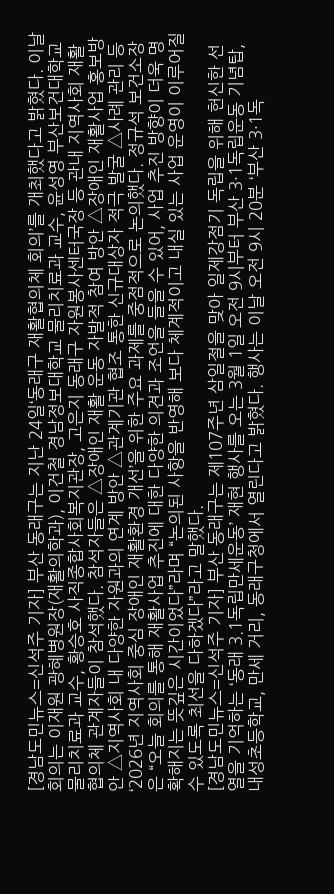[경남도민뉴스=신석주 기자] 부산 동래구는 지난 24일‘동래구 재활협의체 회의’를 개최했다고 밝혔다. 이날 회의는 이재원 광혜병원장(재활의학과), 이건철 경남정보대학교 물리치료과 교수, 윤성영 부산보건대학교 물리치료과 교수, 황승호 사직종합사회복지관장, 고은지 동래구 자원봉사센터국장 등 관내 지역사회 재활협의체 관계자들이 참석했다. 참석자들은 △장애인 재활 운동 자발적 참여 방안 △장애인 재활사업 홍보방안 △지역사회 내 다양한 자원과의 연계 방안 △관계기관 협조 통한 신규대상자 적극 발굴 △사례 관리 등 ‘2026년 지역사회 중심 장애인 재활환경 개선’을 위한 주요 과제를 중점적으로 논의했다. 정규석 보건소장은 “오늘 회의를 통해 재활사업 추진에 대한 다양한 의견과 조언을 들을 수 있어, 사업 추진 방향이 더욱 명확해지는 뜻깊은 시간이었다”라며 “논의된 사항을 반영해 보다 체계적이고 내실 있는 사업 운영이 이루어질 수 있도록 최선을 다하겠다”라고 말했다.
[경남도민뉴스=신석주 기자] 부산 동래구는 제107주년 삼일절을 맞아 일제강점기 독립을 위해 헌신한 선열을 기억하는 ‘동래 3.1독립만세운동’ 재현 행사를 오는 3월 1일 오전 9시부터 부산 3·1독립운동 기념탑, 내성초등학교, 만세 거리, 동래구청에서 열린다고 밝혔다. 행사는 이날 오전 9시 20분 ‘부산 3·1독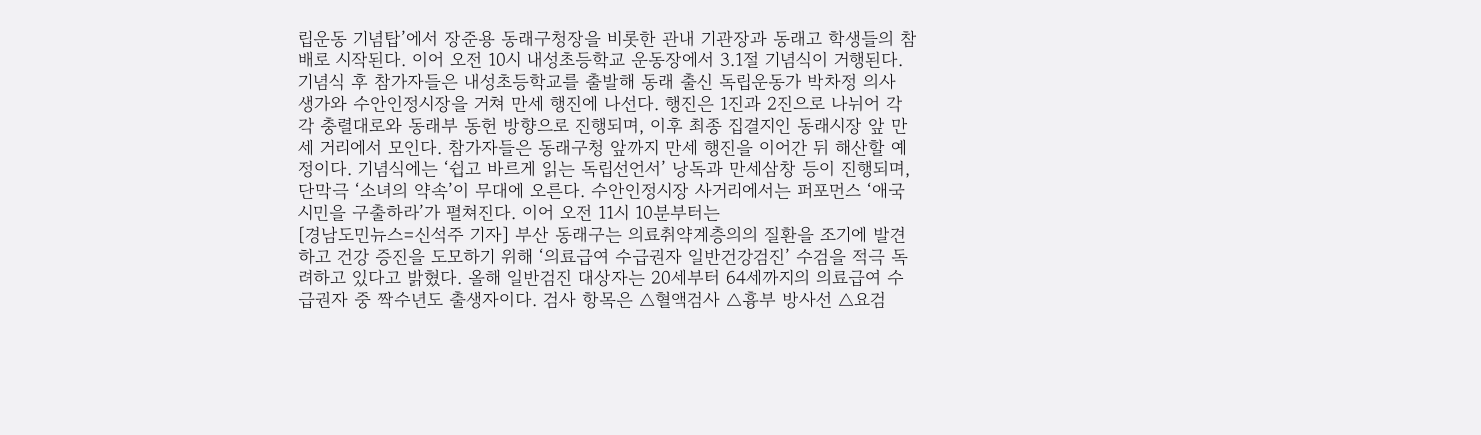립운동 기념탑’에서 장준용 동래구청장을 비롯한 관내 기관장과 동래고 학생들의 참배로 시작된다. 이어 오전 10시 내성초등학교 운동장에서 3.1절 기념식이 거행된다. 기념식 후 참가자들은 내성초등학교를 출발해 동래 출신 독립운동가 박차정 의사 생가와 수안인정시장을 거쳐 만세 행진에 나선다. 행진은 1진과 2진으로 나뉘어 각각 충렬대로와 동래부 동헌 방향으로 진행되며, 이후 최종 집결지인 동래시장 앞 만세 거리에서 모인다. 참가자들은 동래구청 앞까지 만세 행진을 이어간 뒤 해산할 예정이다. 기념식에는 ‘쉽고 바르게 읽는 독립선언서’ 낭독과 만세삼창 등이 진행되며, 단막극 ‘소녀의 약속’이 무대에 오른다. 수안인정시장 사거리에서는 퍼포먼스 ‘애국시민을 구출하라’가 펼쳐진다. 이어 오전 11시 10분부터는
[경남도민뉴스=신석주 기자] 부산 동래구는 의료취약계층의의 질환을 조기에 발견하고 건강 증진을 도모하기 위해 ‘의료급여 수급권자 일반건강검진’ 수검을 적극 독려하고 있다고 밝혔다. 올해 일반검진 대상자는 20세부터 64세까지의 의료급여 수급권자 중 짝수년도 출생자이다. 검사 항목은 △혈액검사 △흉부 방사선 △요검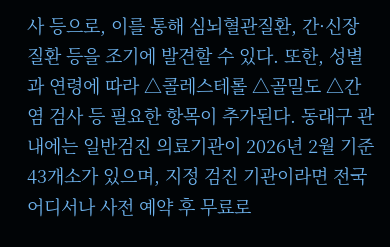사 등으로, 이를 통해 심뇌혈관질환, 간·신장 질환 등을 조기에 발견할 수 있다. 또한, 성별과 연령에 따라 △콜레스테롤 △골밀도 △간염 검사 등 필요한 항목이 추가된다. 동래구 관내에는 일반검진 의료기관이 2026년 2월 기준 43개소가 있으며, 지정 검진 기관이라면 전국 어디서나 사전 예약 후 무료로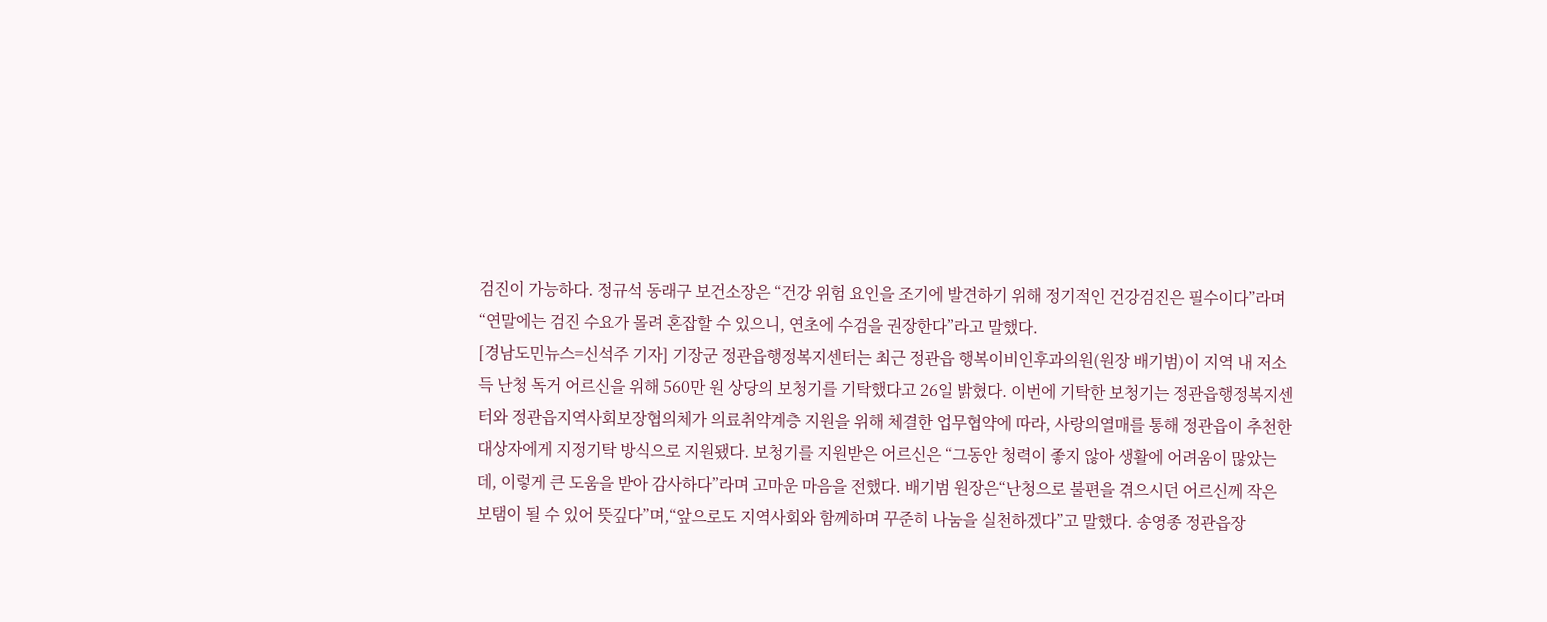검진이 가능하다. 정규석 동래구 보건소장은 “건강 위험 요인을 조기에 발견하기 위해 정기적인 건강검진은 필수이다”라며 “연말에는 검진 수요가 몰려 혼잡할 수 있으니, 연초에 수검을 권장한다”라고 말했다.
[경남도민뉴스=신석주 기자] 기장군 정관읍행정복지센터는 최근 정관읍 행복이비인후과의원(원장 배기범)이 지역 내 저소득 난청 독거 어르신을 위해 560만 원 상당의 보청기를 기탁했다고 26일 밝혔다. 이번에 기탁한 보청기는 정관읍행정복지센터와 정관읍지역사회보장협의체가 의료취약계층 지원을 위해 체결한 업무협약에 따라, 사랑의열매를 통해 정관읍이 추천한 대상자에게 지정기탁 방식으로 지원됐다. 보청기를 지원받은 어르신은 “그동안 청력이 좋지 않아 생활에 어려움이 많았는데, 이렇게 큰 도움을 받아 감사하다”라며 고마운 마음을 전했다. 배기범 원장은“난청으로 불편을 겪으시던 어르신께 작은 보탬이 될 수 있어 뜻깊다”며,“앞으로도 지역사회와 함께하며 꾸준히 나눔을 실천하겠다”고 말했다. 송영종 정관읍장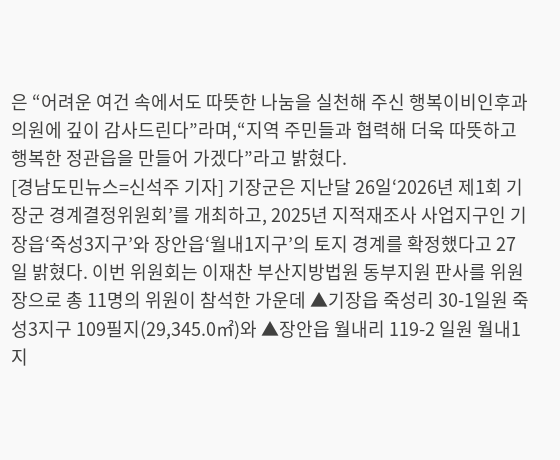은 “어려운 여건 속에서도 따뜻한 나눔을 실천해 주신 행복이비인후과의원에 깊이 감사드린다”라며,“지역 주민들과 협력해 더욱 따뜻하고 행복한 정관읍을 만들어 가겠다”라고 밝혔다.
[경남도민뉴스=신석주 기자] 기장군은 지난달 26일‘2026년 제1회 기장군 경계결정위원회’를 개최하고, 2025년 지적재조사 사업지구인 기장읍‘죽성3지구’와 장안읍‘월내1지구’의 토지 경계를 확정했다고 27일 밝혔다. 이번 위원회는 이재찬 부산지방법원 동부지원 판사를 위원장으로 총 11명의 위원이 참석한 가운데 ▲기장읍 죽성리 30-1일원 죽성3지구 109필지(29,345.0㎡)와 ▲장안읍 월내리 119-2 일원 월내1지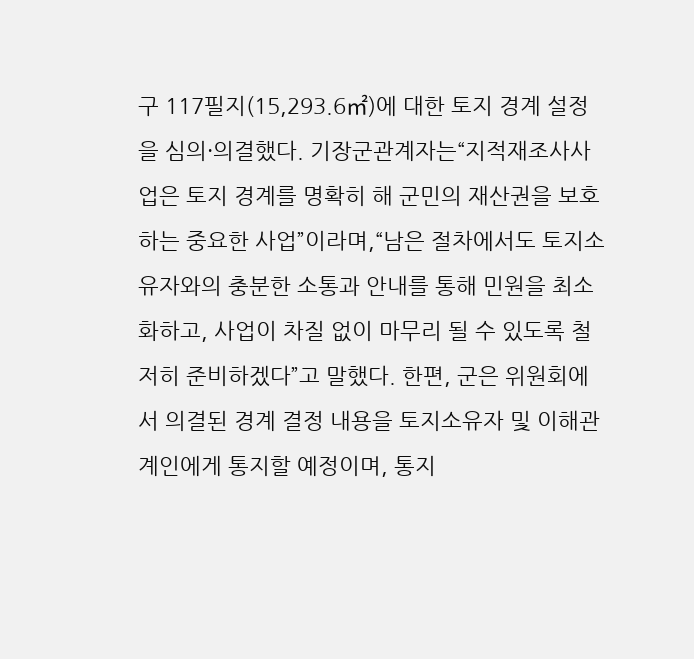구 117필지(15,293.6㎡)에 대한 토지 경계 설정을 심의·의결했다. 기장군관계자는“지적재조사사업은 토지 경계를 명확히 해 군민의 재산권을 보호하는 중요한 사업”이라며,“남은 절차에서도 토지소유자와의 충분한 소통과 안내를 통해 민원을 최소화하고, 사업이 차질 없이 마무리 될 수 있도록 철저히 준비하겠다”고 말했다. 한편, 군은 위원회에서 의결된 경계 결정 내용을 토지소유자 및 이해관계인에게 통지할 예정이며, 통지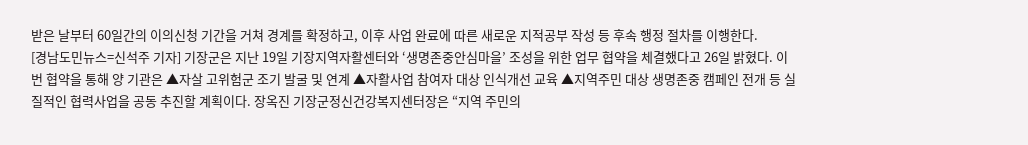받은 날부터 60일간의 이의신청 기간을 거쳐 경계를 확정하고, 이후 사업 완료에 따른 새로운 지적공부 작성 등 후속 행정 절차를 이행한다.
[경남도민뉴스=신석주 기자] 기장군은 지난 19일 기장지역자활센터와 ‘생명존중안심마을’ 조성을 위한 업무 협약을 체결했다고 26일 밝혔다. 이번 협약을 통해 양 기관은 ▲자살 고위험군 조기 발굴 및 연계 ▲자활사업 참여자 대상 인식개선 교육 ▲지역주민 대상 생명존중 캠페인 전개 등 실질적인 협력사업을 공동 추진할 계획이다. 장옥진 기장군정신건강복지센터장은 “지역 주민의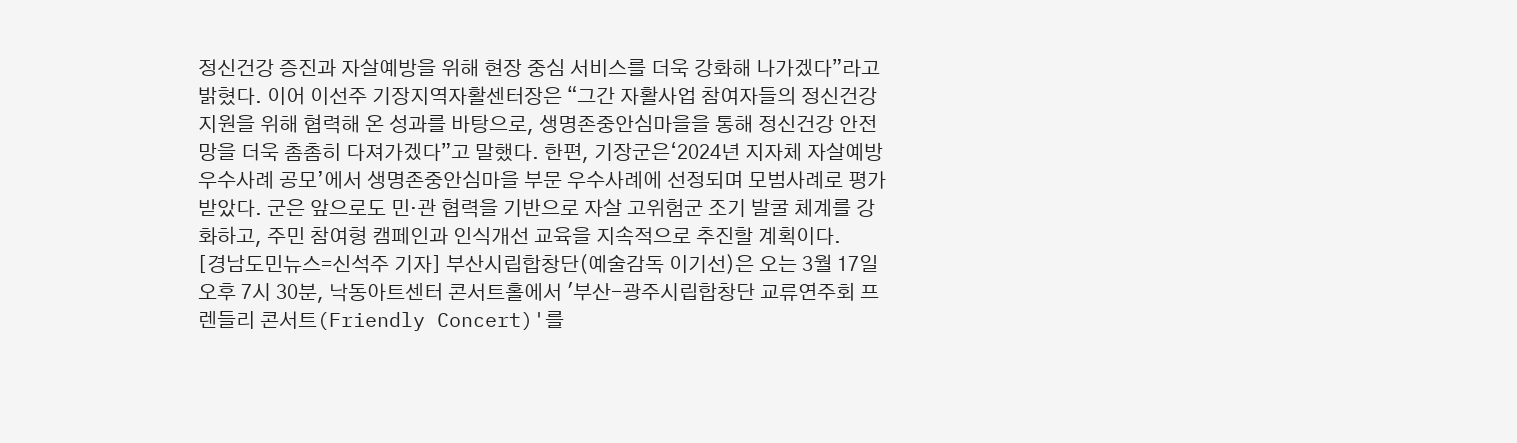정신건강 증진과 자살예방을 위해 현장 중심 서비스를 더욱 강화해 나가겠다”라고 밝혔다. 이어 이선주 기장지역자활센터장은 “그간 자활사업 참여자들의 정신건강 지원을 위해 협력해 온 성과를 바탕으로, 생명존중안심마을을 통해 정신건강 안전망을 더욱 촘촘히 다져가겠다”고 말했다. 한편, 기장군은‘2024년 지자체 자살예방 우수사례 공모’에서 생명존중안심마을 부문 우수사례에 선정되며 모범사례로 평가받았다. 군은 앞으로도 민·관 협력을 기반으로 자살 고위험군 조기 발굴 체계를 강화하고, 주민 참여형 캠페인과 인식개선 교육을 지속적으로 추진할 계획이다.
[경남도민뉴스=신석주 기자] 부산시립합창단(예술감독 이기선)은 오는 3월 17일 오후 7시 30분, 낙동아트센터 콘서트홀에서 '부산-광주시립합창단 교류연주회 프렌들리 콘서트(Friendly Concert)'를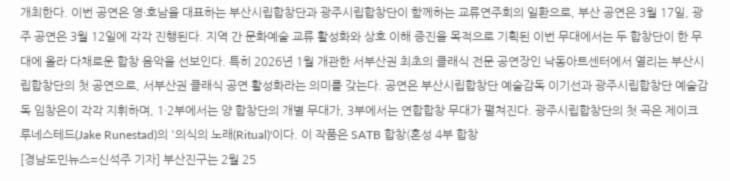개최한다. 이번 공연은 영·호남을 대표하는 부산시립합창단과 광주시립합창단이 함께하는 교류연주회의 일환으로, 부산 공연은 3월 17일, 광주 공연은 3월 12일에 각각 진행된다. 지역 간 문화예술 교류 활성화와 상호 이해 증진을 목적으로 기획된 이번 무대에서는 두 합창단이 한 무대에 올라 다채로운 합창 음악을 선보인다. 특히 2026년 1월 개관한 서부산권 최초의 클래식 전문 공연장인 낙동아트센터에서 열리는 부산시립합창단의 첫 공연으로, 서부산권 클래식 공연 활성화라는 의미를 갖는다. 공연은 부산시립합창단 예술감독 이기선과 광주시립합창단 예술감독 임창은이 각각 지휘하며, 1·2부에서는 양 합창단의 개별 무대가, 3부에서는 연합합창 무대가 펼쳐진다. 광주시립합창단의 첫 곡은 제이크 루네스테드(Jake Runestad)의 '의식의 노래(Ritual)'이다. 이 작품은 SATB 합창(혼성 4부 합창
[경남도민뉴스=신석주 기자] 부산진구는 2월 25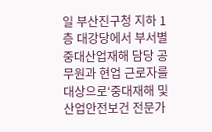일 부산진구청 지하 1층 대강당에서 부서별 중대산업재해 담당 공무원과 현업 근로자를 대상으로‘중대재해 및 산업안전보건 전문가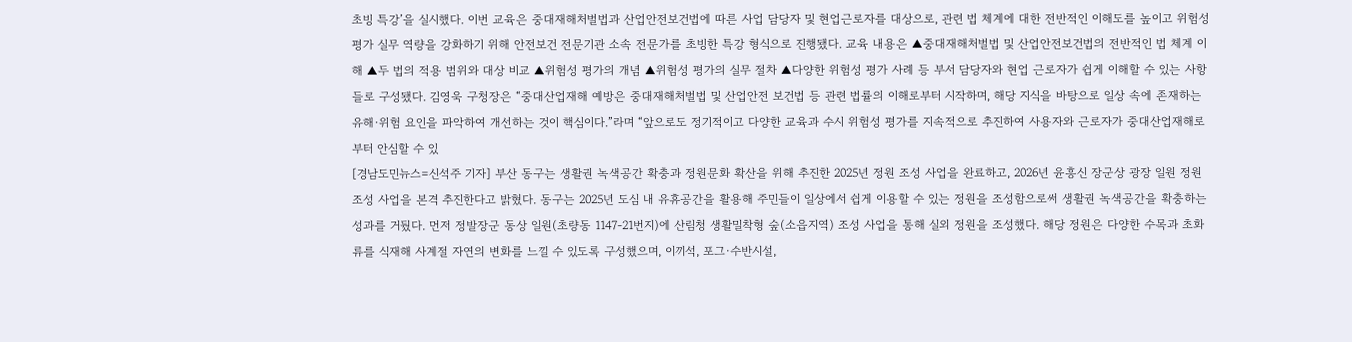초빙 특강’을 실시했다. 이번 교육은 중대재해처벌법과 산업안전보건법에 따른 사업 담당자 및 현업근로자를 대상으로, 관련 법 체계에 대한 전반적인 이해도를 높이고 위험성 평가 실무 역량을 강화하기 위해 안전보건 전문기관 소속 전문가를 초빙한 특강 형식으로 진행됐다. 교육 내용은 ▲중대재해처벌법 및 산업안전보건법의 전반적인 법 체계 이해 ▲두 법의 적용 범위와 대상 비교 ▲위험성 평가의 개념 ▲위험성 평가의 실무 절차 ▲다양한 위험성 평가 사례 등 부서 담당자와 현업 근로자가 쉽게 이해할 수 있는 사항들로 구성됐다. 김영욱 구청장은 “중대산업재해 예방은 중대재해처벌법 및 산업안전 보건법 등 관련 법률의 이해로부터 시작하며, 해당 지식을 바탕으로 일상 속에 존재하는 유해·위험 요인을 파악하여 개선하는 것이 핵심이다.”라며 “앞으로도 정기적이고 다양한 교육과 수시 위험성 평가를 지속적으로 추진하여 사용자와 근로자가 중대산업재해로부터 안심할 수 있
[경남도민뉴스=신석주 기자] 부산 동구는 생활권 녹색공간 확충과 정원문화 확산을 위해 추진한 2025년 정원 조성 사업을 완료하고, 2026년 윤흥신 장군상 광장 일원 정원 조성 사업을 본격 추진한다고 밝혔다. 동구는 2025년 도심 내 유휴공간을 활용해 주민들이 일상에서 쉽게 이용할 수 있는 정원을 조성함으로써 생활권 녹색공간을 확충하는 성과를 거뒀다. 먼저 정발장군 동상 일원(초량동 1147-21번지)에 산림청 생활밀착형 숲(소읍지역) 조성 사업을 통해 실외 정원을 조성했다. 해당 정원은 다양한 수목과 초화류를 식재해 사계절 자연의 변화를 느낄 수 있도록 구성했으며, 이끼석, 포그·수반시설,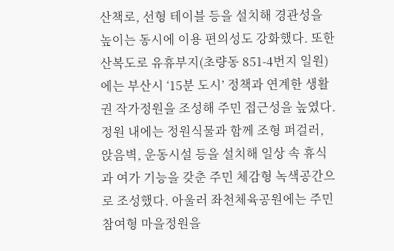산책로, 선형 테이블 등을 설치해 경관성을 높이는 동시에 이용 편의성도 강화했다. 또한 산복도로 유휴부지(초량동 851-4번지 일원)에는 부산시 ‘15분 도시’ 정책과 연계한 생활권 작가정원을 조성해 주민 접근성을 높였다. 정원 내에는 정원식물과 함께 조형 퍼걸러, 앉음벽, 운동시설 등을 설치해 일상 속 휴식과 여가 기능을 갖춘 주민 체감형 녹색공간으로 조성했다. 아울러 좌천체육공원에는 주민참여형 마을정원을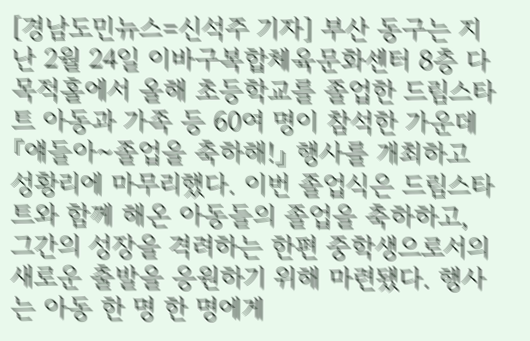[경남도민뉴스=신석주 기자] 부산 동구는 지난 2월 24일 이바구복합체육문화센터 8층 다목적홀에서 올해 초등학교를 졸업한 드림스타트 아동과 가족 등 60여 명이 참석한 가운데 『얘들아~졸업을 축하해!』 행사를 개최하고 성황리에 마무리했다. 이번 졸업식은 드림스타트와 함께 해온 아동들의 졸업을 축하하고, 그간의 성장을 격려하는 한편 중학생으로서의 새로운 출발을 응원하기 위해 마련됐다. 행사는 아동 한 명 한 명에게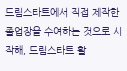드림스타트에서 직접 제작한 졸업장을 수여하는 것으로 시작해, 드림스타트 활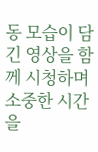동 모습이 담긴 영상을 함께 시청하며 소중한 시간을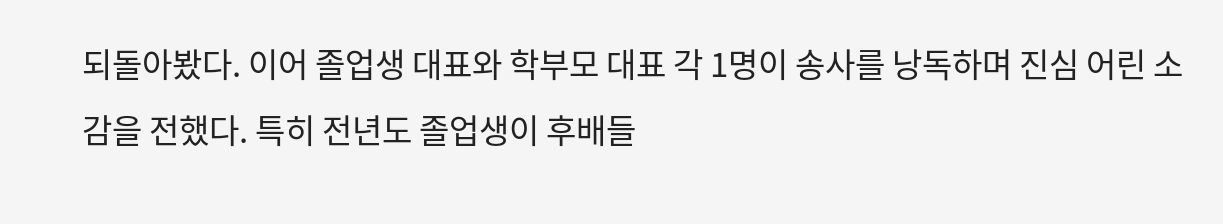되돌아봤다. 이어 졸업생 대표와 학부모 대표 각 1명이 송사를 낭독하며 진심 어린 소감을 전했다. 특히 전년도 졸업생이 후배들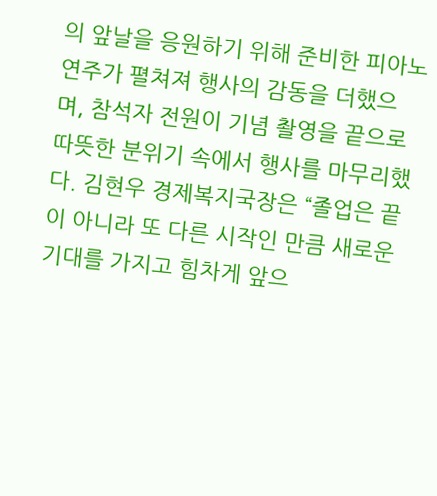의 앞날을 응원하기 위해 준비한 피아노 연주가 펼쳐져 행사의 감동을 더했으며, 참석자 전원이 기념 촬영을 끝으로 따뜻한 분위기 속에서 행사를 마무리했다. 김현우 경제복지국장은 “졸업은 끝이 아니라 또 다른 시작인 만큼 새로운 기대를 가지고 힘차게 앞으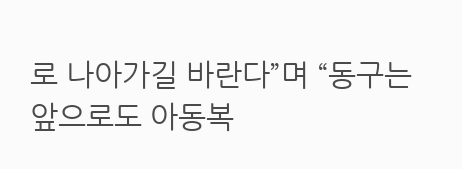로 나아가길 바란다”며 “동구는 앞으로도 아동복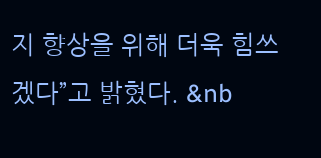지 향상을 위해 더욱 힘쓰겠다”고 밝혔다. &nb